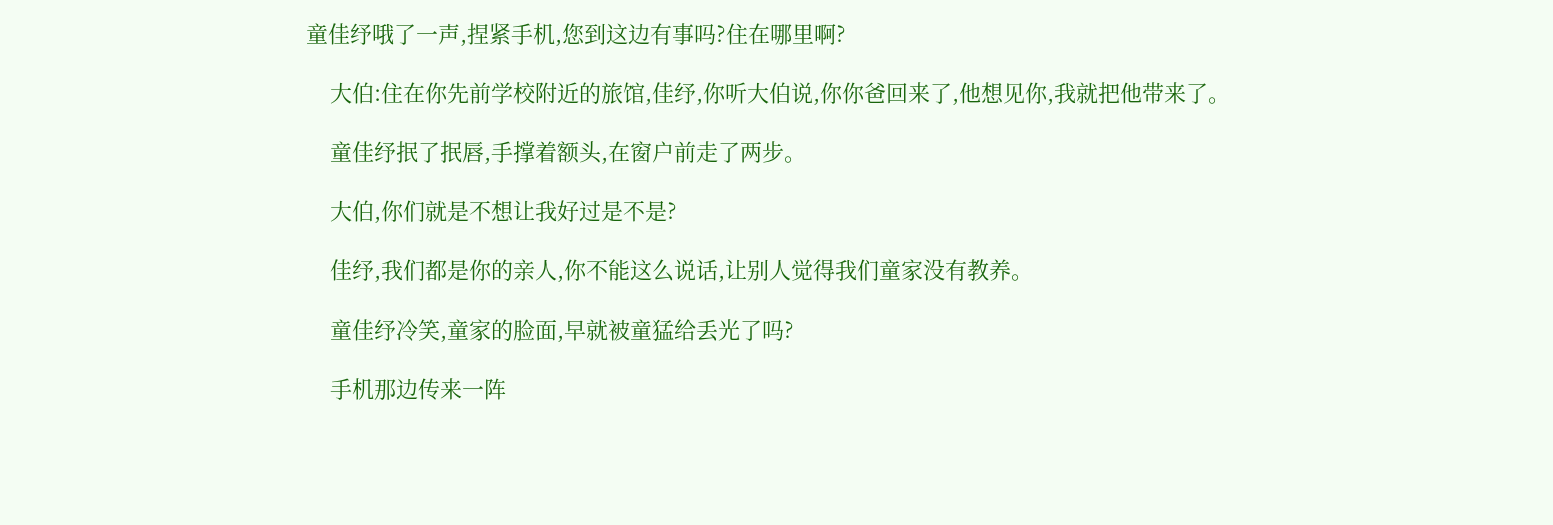童佳纾哦了一声,捏紧手机,您到这边有事吗?住在哪里啊?

    大伯:住在你先前学校附近的旅馆,佳纾,你听大伯说,你你爸回来了,他想见你,我就把他带来了。

    童佳纾抿了抿唇,手撑着额头,在窗户前走了两步。

    大伯,你们就是不想让我好过是不是?

    佳纾,我们都是你的亲人,你不能这么说话,让别人觉得我们童家没有教养。

    童佳纾冷笑,童家的脸面,早就被童猛给丢光了吗?

    手机那边传来一阵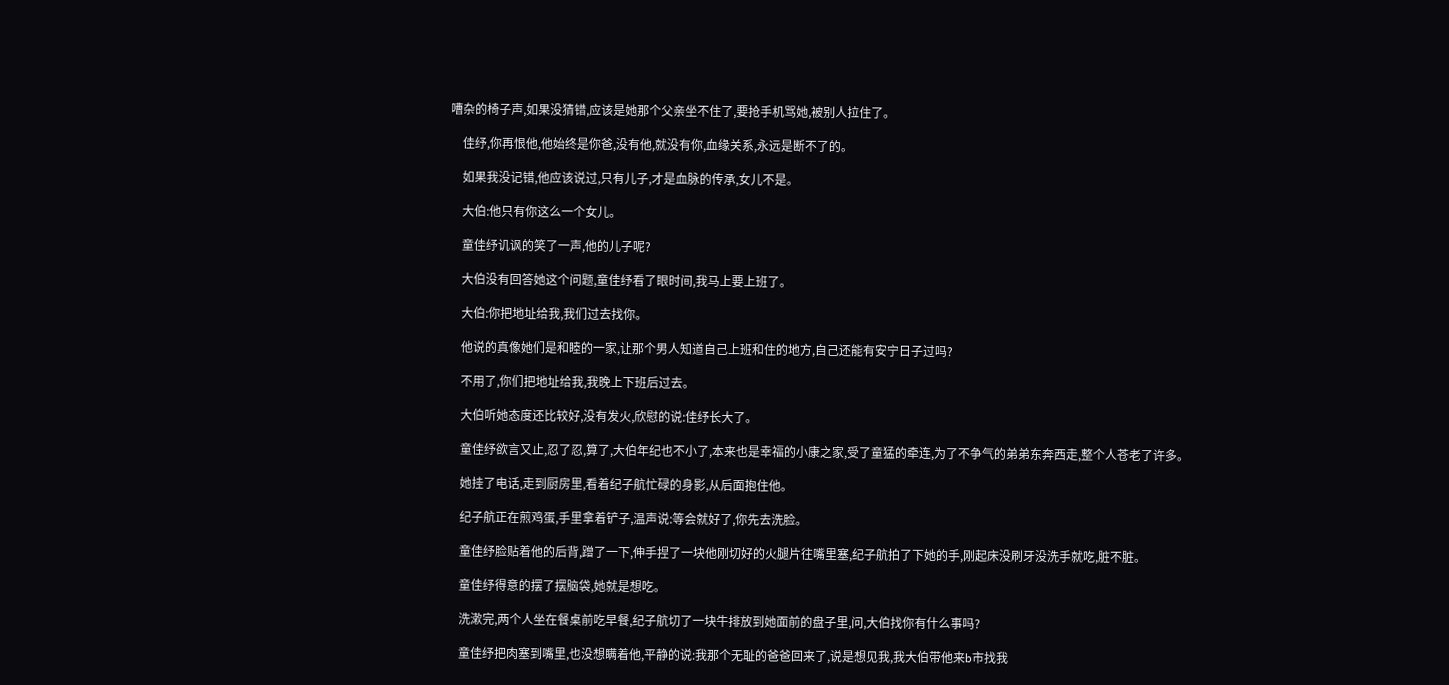嘈杂的椅子声,如果没猜错,应该是她那个父亲坐不住了,要抢手机骂她,被别人拉住了。

    佳纾,你再恨他,他始终是你爸,没有他,就没有你,血缘关系,永远是断不了的。

    如果我没记错,他应该说过,只有儿子,才是血脉的传承,女儿不是。

    大伯:他只有你这么一个女儿。

    童佳纾讥讽的笑了一声,他的儿子呢?

    大伯没有回答她这个问题,童佳纾看了眼时间,我马上要上班了。

    大伯:你把地址给我,我们过去找你。

    他说的真像她们是和睦的一家,让那个男人知道自己上班和住的地方,自己还能有安宁日子过吗?

    不用了,你们把地址给我,我晚上下班后过去。

    大伯听她态度还比较好,没有发火,欣慰的说:佳纾长大了。

    童佳纾欲言又止,忍了忍,算了,大伯年纪也不小了,本来也是幸福的小康之家,受了童猛的牵连,为了不争气的弟弟东奔西走,整个人苍老了许多。

    她挂了电话,走到厨房里,看着纪子航忙碌的身影,从后面抱住他。

    纪子航正在煎鸡蛋,手里拿着铲子,温声说:等会就好了,你先去洗脸。

    童佳纾脸贴着他的后背,蹭了一下,伸手捏了一块他刚切好的火腿片往嘴里塞,纪子航拍了下她的手,刚起床没刷牙没洗手就吃,脏不脏。

    童佳纾得意的摆了摆脑袋,她就是想吃。

    洗漱完,两个人坐在餐桌前吃早餐,纪子航切了一块牛排放到她面前的盘子里,问,大伯找你有什么事吗?

    童佳纾把肉塞到嘴里,也没想瞒着他,平静的说:我那个无耻的爸爸回来了,说是想见我,我大伯带他来b市找我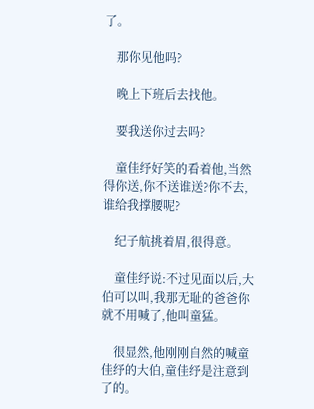了。

    那你见他吗?

    晚上下班后去找他。

    要我送你过去吗?

    童佳纾好笑的看着他,当然得你送,你不送谁送?你不去,谁给我撑腰呢?

    纪子航挑着眉,很得意。

    童佳纾说:不过见面以后,大伯可以叫,我那无耻的爸爸你就不用喊了,他叫童猛。

    很显然,他刚刚自然的喊童佳纾的大伯,童佳纾是注意到了的。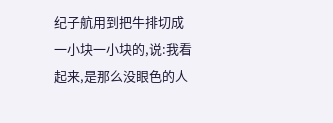纪子航用到把牛排切成一小块一小块的,说:我看起来,是那么没眼色的人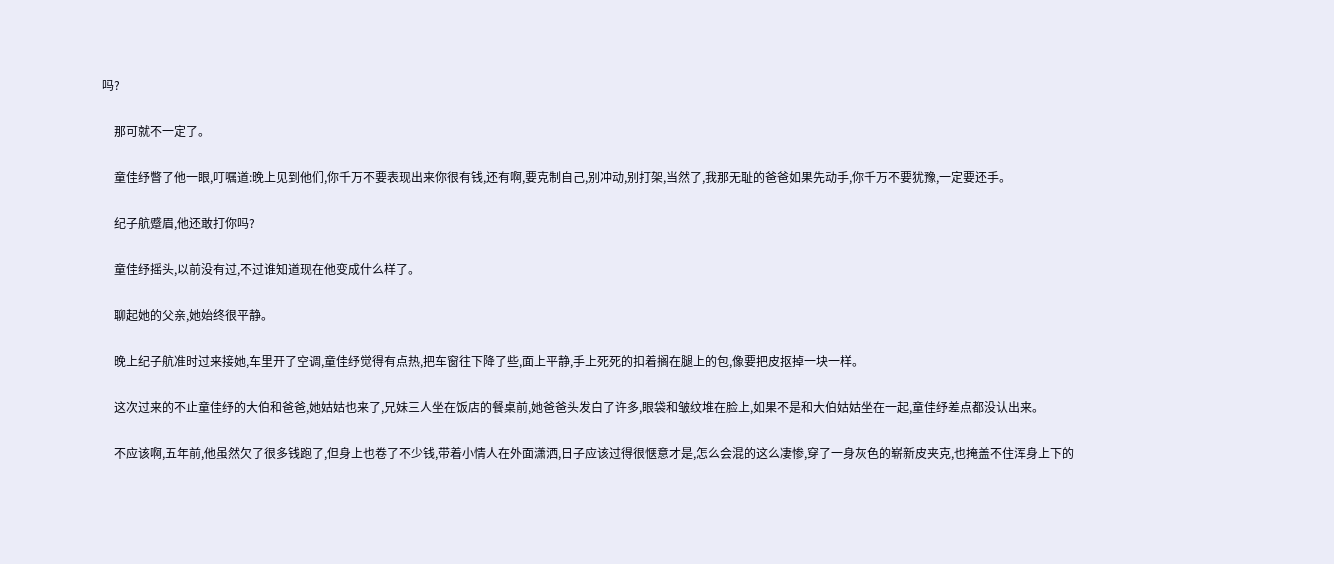吗?

    那可就不一定了。

    童佳纾瞥了他一眼,叮嘱道:晚上见到他们,你千万不要表现出来你很有钱,还有啊,要克制自己,别冲动,别打架,当然了,我那无耻的爸爸如果先动手,你千万不要犹豫,一定要还手。

    纪子航蹙眉,他还敢打你吗?

    童佳纾摇头,以前没有过,不过谁知道现在他变成什么样了。

    聊起她的父亲,她始终很平静。

    晚上纪子航准时过来接她,车里开了空调,童佳纾觉得有点热,把车窗往下降了些,面上平静,手上死死的扣着搁在腿上的包,像要把皮抠掉一块一样。

    这次过来的不止童佳纾的大伯和爸爸,她姑姑也来了,兄妹三人坐在饭店的餐桌前,她爸爸头发白了许多,眼袋和皱纹堆在脸上,如果不是和大伯姑姑坐在一起,童佳纾差点都没认出来。

    不应该啊,五年前,他虽然欠了很多钱跑了,但身上也卷了不少钱,带着小情人在外面潇洒,日子应该过得很惬意才是,怎么会混的这么凄惨,穿了一身灰色的崭新皮夹克,也掩盖不住浑身上下的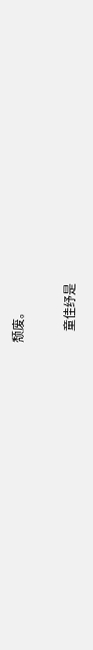颓废。

    童佳纾是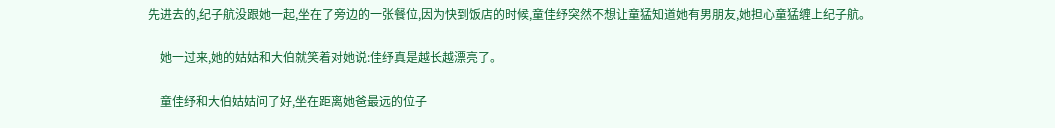先进去的,纪子航没跟她一起,坐在了旁边的一张餐位,因为快到饭店的时候,童佳纾突然不想让童猛知道她有男朋友,她担心童猛缠上纪子航。

    她一过来,她的姑姑和大伯就笑着对她说:佳纾真是越长越漂亮了。

    童佳纾和大伯姑姑问了好,坐在距离她爸最远的位子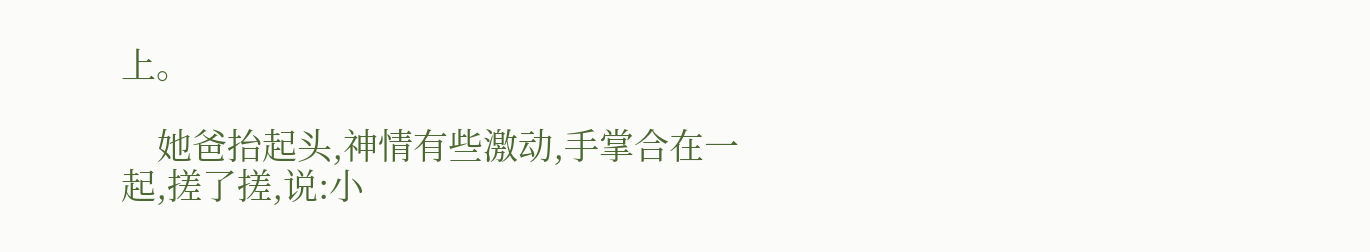上。

    她爸抬起头,神情有些激动,手掌合在一起,搓了搓,说:小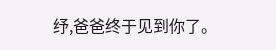纾,爸爸终于见到你了。